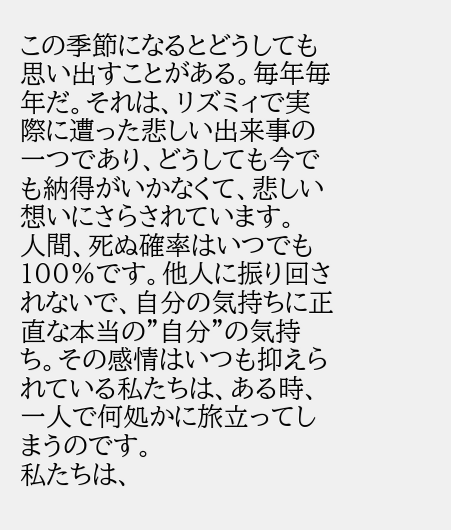この季節になるとどうしても思い出すことがある。毎年毎年だ。それは、リズミィで実際に遭った悲しい出来事の一つであり、どうしても今でも納得がいかなくて、悲しい想いにさらされています。
人間、死ぬ確率はいつでも100%です。他人に振り回されないで、自分の気持ちに正直な本当の”自分”の気持ち。その感情はいつも抑えられている私たちは、ある時、一人で何処かに旅立ってしまうのです。
私たちは、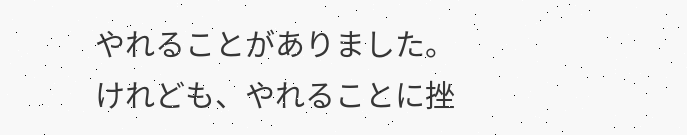やれることがありました。けれども、やれることに挫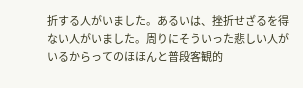折する人がいました。あるいは、挫折せざるを得ない人がいました。周りにそういった悲しい人がいるからってのほほんと普段客観的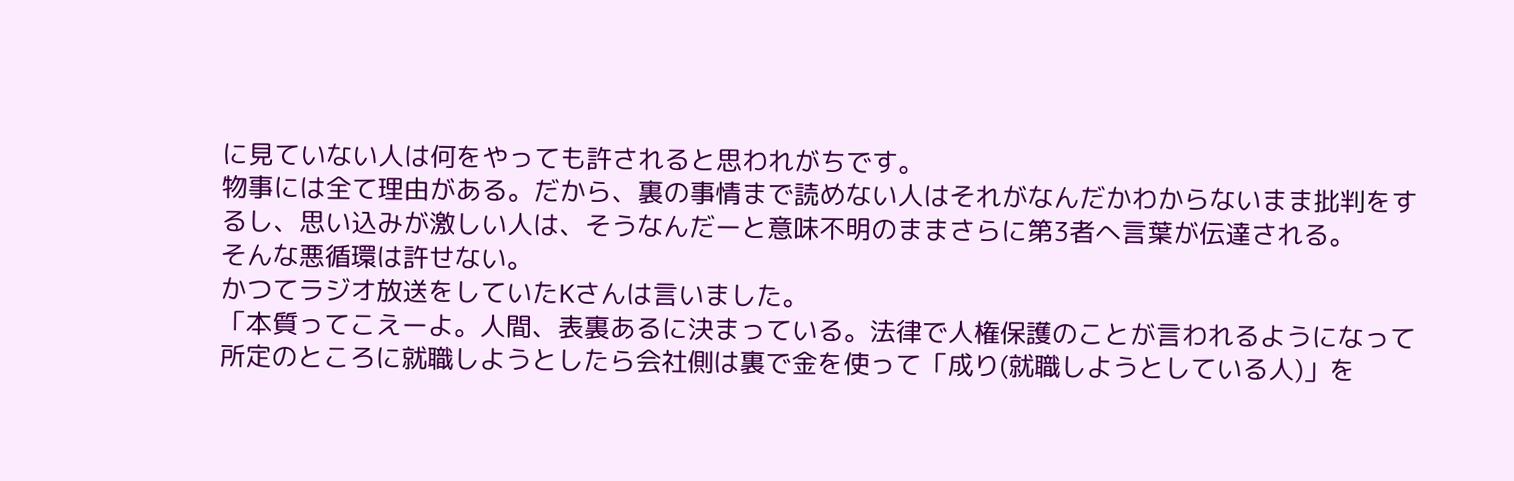に見ていない人は何をやっても許されると思われがちです。
物事には全て理由がある。だから、裏の事情まで読めない人はそれがなんだかわからないまま批判をするし、思い込みが激しい人は、そうなんだーと意味不明のままさらに第3者へ言葉が伝達される。
そんな悪循環は許せない。
かつてラジオ放送をしていたKさんは言いました。
「本質ってこえーよ。人間、表裏あるに決まっている。法律で人権保護のことが言われるようになって所定のところに就職しようとしたら会社側は裏で金を使って「成り(就職しようとしている人)」を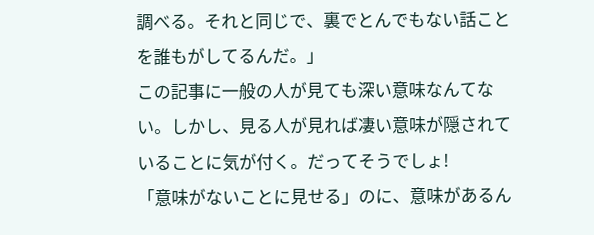調べる。それと同じで、裏でとんでもない話ことを誰もがしてるんだ。」
この記事に一般の人が見ても深い意味なんてない。しかし、見る人が見れば凄い意味が隠されていることに気が付く。だってそうでしょ!
「意味がないことに見せる」のに、意味があるん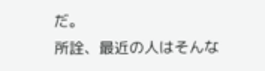だ。
所詮、最近の人はそんな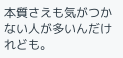本質さえも気がつかない人が多いんだけれども。